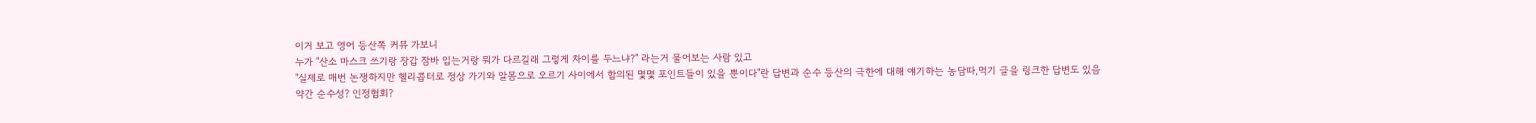이거 보고 영어 등산쪽 커뮤 가보니
누가 "산소 마스크 쓰기랑 장갑 잠바 입는거랑 뭐가 다르길래 그렇게 차이를 두느냐?" 라는거 물어보는 사람 있고
"실제로 매번 논쟁하지만 헬리콥터로 정상 가기와 알몸으로 오르기 사이에서 합의된 몇몇 포인트들이 있을 뿐이다"란 답변과 순수 등산의 극한에 대해 얘기하는 농담따,먹기 글을 링크한 답변도 있음
약간 순수성? 인정협회?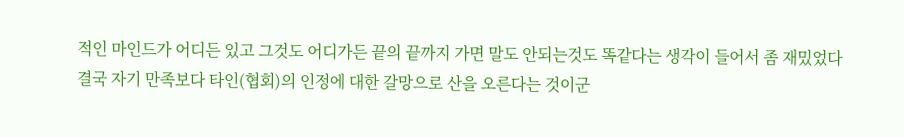적인 마인드가 어디든 있고 그것도 어디가든 끝의 끝까지 가면 말도 안되는것도 똑같다는 생각이 들어서 좀 재밌었다
결국 자기 만족보다 타인(협회)의 인정에 대한 갈망으로 산을 오른다는 것이군